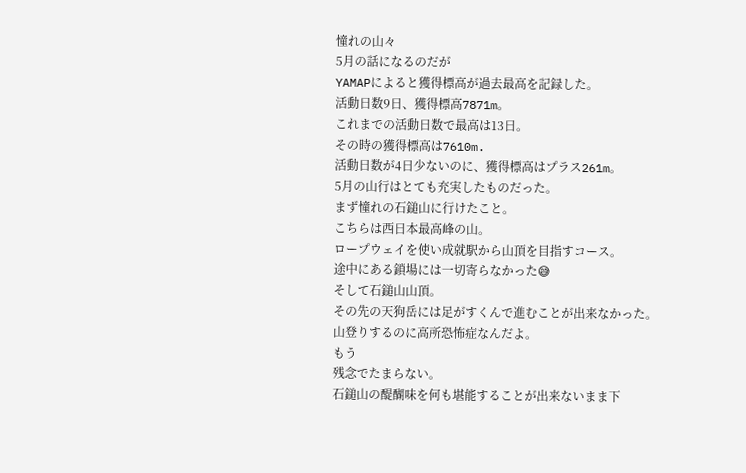憧れの山々
5月の話になるのだが
YAMAPによると獲得標高が過去最高を記録した。
活動日数9日、獲得標高7871m。
これまでの活動日数で最高は13日。
その時の獲得標高は7610m.
活動日数が4日少ないのに、獲得標高はプラス261m。
5月の山行はとても充実したものだった。
まず憧れの石鎚山に行けたこと。
こちらは西日本最高峰の山。
ロープウェイを使い成就駅から山頂を目指すコース。
途中にある鎖場には一切寄らなかった😅
そして石鎚山山頂。
その先の天狗岳には足がすくんで進むことが出来なかった。
山登りするのに高所恐怖症なんだよ。
もう
残念でたまらない。
石鎚山の醍醐味を何も堪能することが出来ないまま下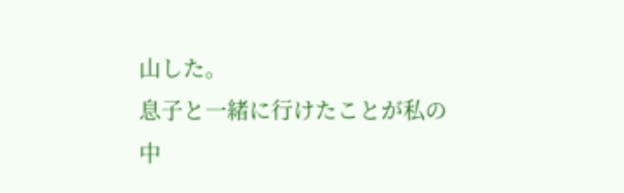山した。
息子と一緒に行けたことが私の中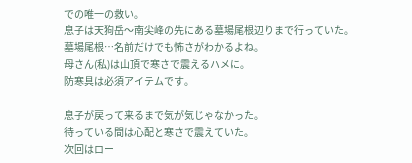での唯一の救い。
息子は天狗岳〜南尖峰の先にある墓場尾根辺りまで行っていた。
墓場尾根…名前だけでも怖さがわかるよね。
母さん(私)は山頂で寒さで震えるハメに。
防寒具は必須アイテムです。

息子が戻って来るまで気が気じゃなかった。
待っている間は心配と寒さで震えていた。
次回はロー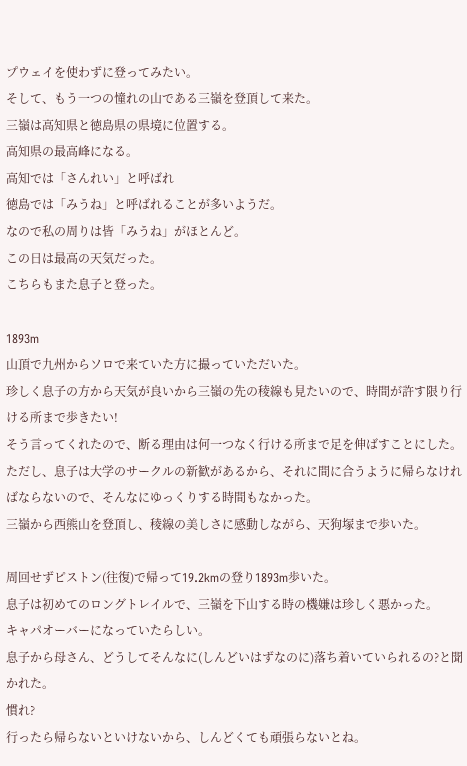プウェイを使わずに登ってみたい。
そして、もう一つの憧れの山である三嶺を登頂して来た。
三嶺は高知県と徳島県の県境に位置する。
高知県の最高峰になる。
高知では「さんれい」と呼ばれ
徳島では「みうね」と呼ばれることが多いようだ。
なので私の周りは皆「みうね」がほとんど。
この日は最高の天気だった。
こちらもまた息子と登った。

1893m
山頂で九州からソロで来ていた方に撮っていただいた。
珍しく息子の方から天気が良いから三嶺の先の稜線も見たいので、時間が許す限り行ける所まで歩きたい!
そう言ってくれたので、断る理由は何一つなく行ける所まで足を伸ばすことにした。
ただし、息子は大学のサークルの新歓があるから、それに間に合うように帰らなければならないので、そんなにゆっくりする時間もなかった。
三嶺から西熊山を登頂し、稜線の美しさに感動しながら、天狗塚まで歩いた。

周回せずピストン(往復)で帰って19.2kmの登り1893m歩いた。
息子は初めてのロングトレイルで、三嶺を下山する時の機嫌は珍しく悪かった。
キャパオーバーになっていたらしい。
息子から母さん、どうしてそんなに(しんどいはずなのに)落ち着いていられるの?と聞かれた。
慣れ?
行ったら帰らないといけないから、しんどくても頑張らないとね。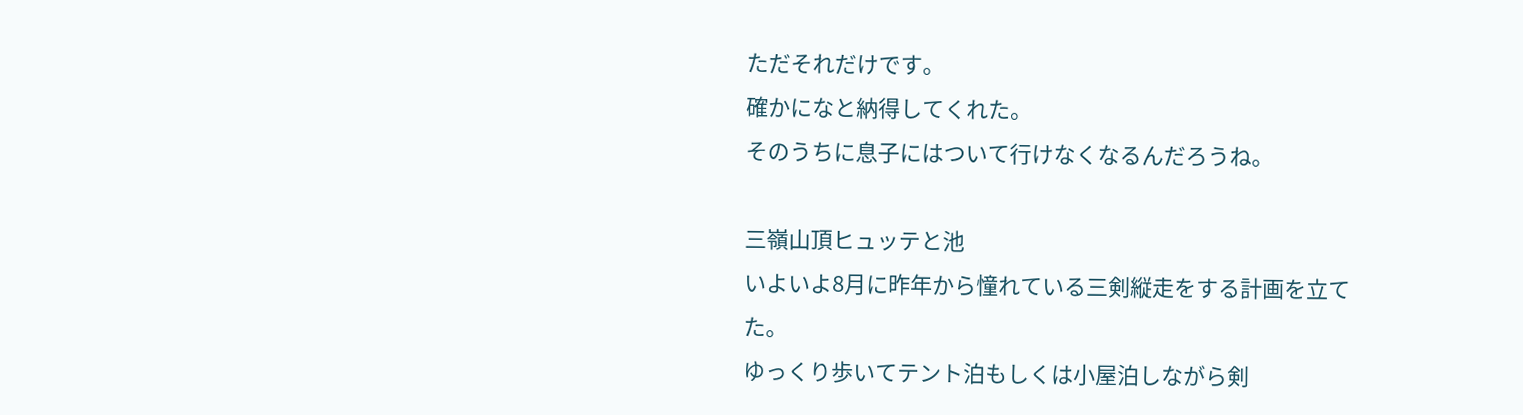ただそれだけです。
確かになと納得してくれた。
そのうちに息子にはついて行けなくなるんだろうね。

三嶺山頂ヒュッテと池
いよいよ8月に昨年から憧れている三剣縦走をする計画を立てた。
ゆっくり歩いてテント泊もしくは小屋泊しながら剣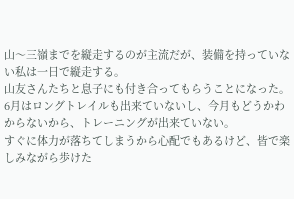山〜三嶺までを縦走するのが主流だが、装備を持っていない私は一日で縦走する。
山友さんたちと息子にも付き合ってもらうことになった。
6月はロングトレイルも出来ていないし、今月もどうかわからないから、トレーニングが出来ていない。
すぐに体力が落ちてしまうから心配でもあるけど、皆で楽しみながら歩けた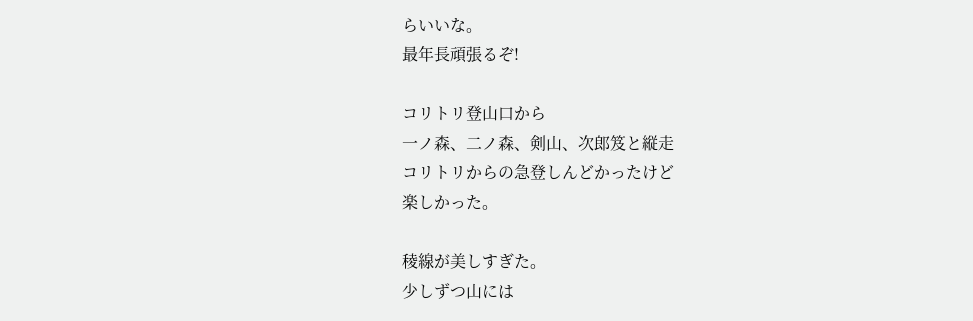らいいな。
最年長頑張るぞ!

コリトリ登山口から
一ノ森、二ノ森、剣山、次郎笈と縦走
コリトリからの急登しんどかったけど
楽しかった。

稜線が美しすぎた。
少しずつ山には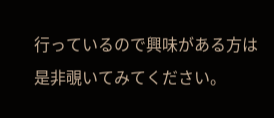行っているので興味がある方は是非覗いてみてください。